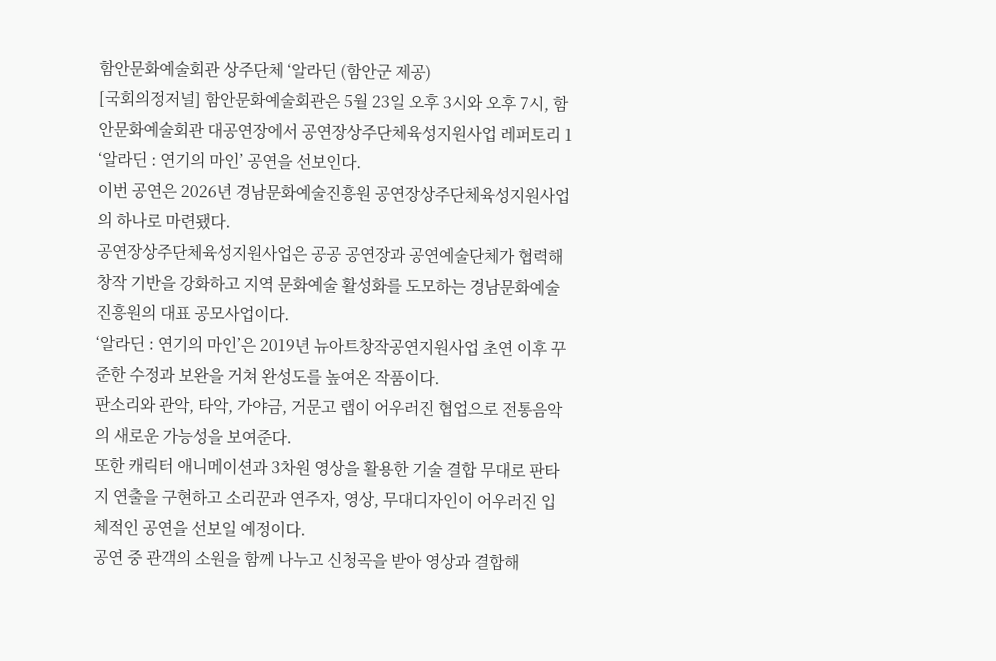함안문화예술회관 상주단체 ‘알라딘 (함안군 제공)
[국회의정저널] 함안문화예술회관은 5월 23일 오후 3시와 오후 7시, 함안문화예술회관 대공연장에서 공연장상주단체육성지원사업 레퍼토리 1 ‘알라딘 : 연기의 마인’ 공연을 선보인다.
이번 공연은 2026년 경남문화예술진흥원 공연장상주단체육성지원사업의 하나로 마련됐다.
공연장상주단체육성지원사업은 공공 공연장과 공연예술단체가 협력해 창작 기반을 강화하고 지역 문화예술 활성화를 도모하는 경남문화예술진흥원의 대표 공모사업이다.
‘알라딘 : 연기의 마인’은 2019년 뉴아트창작공연지원사업 초연 이후 꾸준한 수정과 보완을 거쳐 완성도를 높여온 작품이다.
판소리와 관악, 타악, 가야금, 거문고 랩이 어우러진 협업으로 전통음악의 새로운 가능성을 보여준다.
또한 캐릭터 애니메이션과 3차원 영상을 활용한 기술 결합 무대로 판타지 연출을 구현하고 소리꾼과 연주자, 영상, 무대디자인이 어우러진 입체적인 공연을 선보일 예정이다.
공연 중 관객의 소원을 함께 나누고 신청곡을 받아 영상과 결합해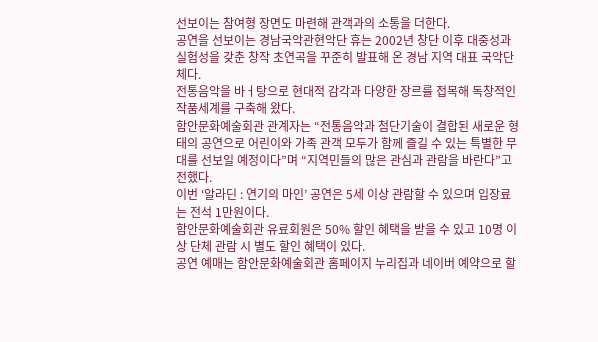선보이는 참여형 장면도 마련해 관객과의 소통을 더한다.
공연을 선보이는 경남국악관현악단 휴는 2002년 창단 이후 대중성과 실험성을 갖춘 창작 초연곡을 꾸준히 발표해 온 경남 지역 대표 국악단체다.
전통음악을 바ㅓ탕으로 현대적 감각과 다양한 장르를 접목해 독창적인 작품세계를 구축해 왔다.
함안문화예술회관 관계자는 “전통음악과 첨단기술이 결합된 새로운 형태의 공연으로 어린이와 가족 관객 모두가 함께 즐길 수 있는 특별한 무대를 선보일 예정이다”며 “지역민들의 많은 관심과 관람을 바란다”고 전했다.
이번 ‘알라딘 : 연기의 마인’ 공연은 5세 이상 관람할 수 있으며 입장료는 전석 1만원이다.
함안문화예술회관 유료회원은 50% 할인 혜택을 받을 수 있고 10명 이상 단체 관람 시 별도 할인 혜택이 있다.
공연 예매는 함안문화예술회관 홈페이지 누리집과 네이버 예약으로 할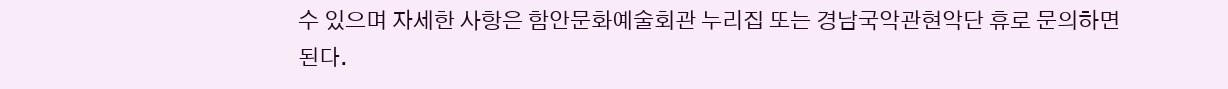수 있으며 자세한 사항은 함안문화예술회관 누리집 또는 경남국악관현악단 휴로 문의하면 된다.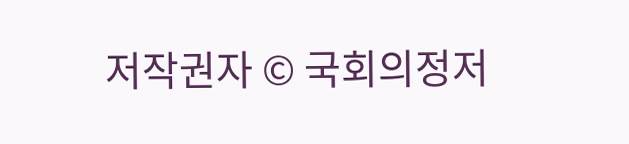저작권자 © 국회의정저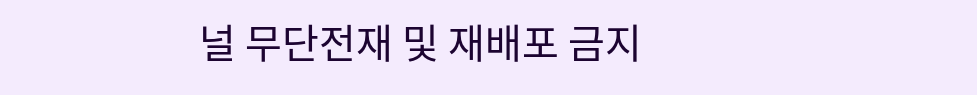널 무단전재 및 재배포 금지